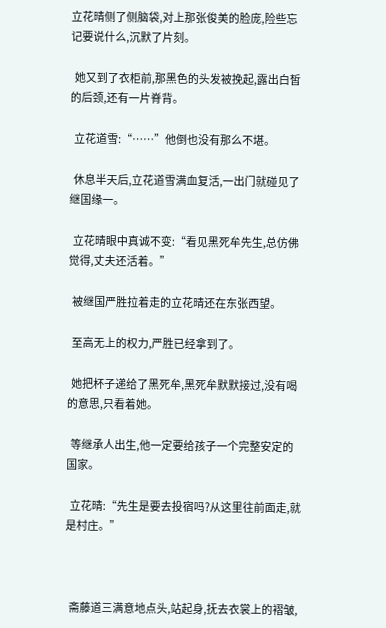立花晴侧了侧脑袋,对上那张俊美的脸庞,险些忘记要说什么,沉默了片刻。

  她又到了衣柜前,那黑色的头发被挽起,露出白皙的后颈,还有一片脊背。

  立花道雪:“……”他倒也没有那么不堪。

  休息半天后,立花道雪满血复活,一出门就碰见了继国缘一。

  立花晴眼中真诚不变:“看见黑死牟先生,总仿佛觉得,丈夫还活着。”

  被继国严胜拉着走的立花晴还在东张西望。

  至高无上的权力,严胜已经拿到了。

  她把杯子递给了黑死牟,黑死牟默默接过,没有喝的意思,只看着她。

  等继承人出生,他一定要给孩子一个完整安定的国家。

  立花晴:“先生是要去投宿吗?从这里往前面走,就是村庄。”



  斋藤道三满意地点头,站起身,抚去衣裳上的褶皱,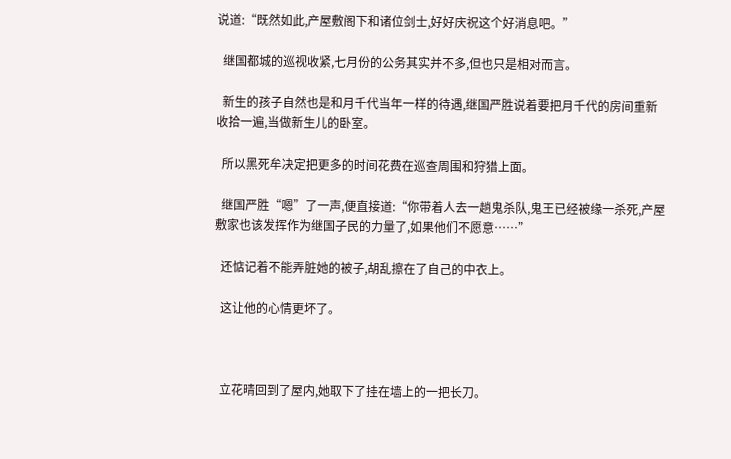说道:“既然如此,产屋敷阁下和诸位剑士,好好庆祝这个好消息吧。”

  继国都城的巡视收紧,七月份的公务其实并不多,但也只是相对而言。

  新生的孩子自然也是和月千代当年一样的待遇,继国严胜说着要把月千代的房间重新收拾一遍,当做新生儿的卧室。

  所以黑死牟决定把更多的时间花费在巡查周围和狩猎上面。

  继国严胜“嗯”了一声,便直接道:“你带着人去一趟鬼杀队,鬼王已经被缘一杀死,产屋敷家也该发挥作为继国子民的力量了,如果他们不愿意……”

  还惦记着不能弄脏她的被子,胡乱擦在了自己的中衣上。

  这让他的心情更坏了。



  立花晴回到了屋内,她取下了挂在墙上的一把长刀。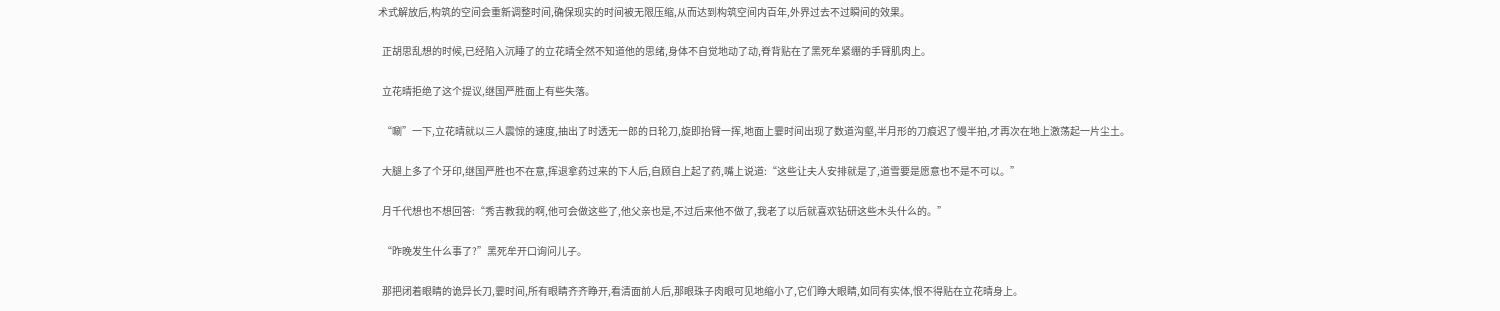术式解放后,构筑的空间会重新调整时间,确保现实的时间被无限压缩,从而达到构筑空间内百年,外界过去不过瞬间的效果。

  正胡思乱想的时候,已经陷入沉睡了的立花晴全然不知道他的思绪,身体不自觉地动了动,脊背贴在了黑死牟紧绷的手臂肌肉上。

  立花晴拒绝了这个提议,继国严胜面上有些失落。

  “唰”一下,立花晴就以三人震惊的速度,抽出了时透无一郎的日轮刀,旋即抬臂一挥,地面上霎时间出现了数道沟壑,半月形的刀痕迟了慢半拍,才再次在地上激荡起一片尘土。

  大腿上多了个牙印,继国严胜也不在意,挥退拿药过来的下人后,自顾自上起了药,嘴上说道:“这些让夫人安排就是了,道雪要是愿意也不是不可以。”

  月千代想也不想回答:“秀吉教我的啊,他可会做这些了,他父亲也是,不过后来他不做了,我老了以后就喜欢钻研这些木头什么的。”

  “昨晚发生什么事了?”黑死牟开口询问儿子。

  那把闭着眼睛的诡异长刀,霎时间,所有眼睛齐齐睁开,看清面前人后,那眼珠子肉眼可见地缩小了,它们睁大眼睛,如同有实体,恨不得贴在立花晴身上。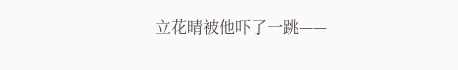立花晴被他吓了一跳——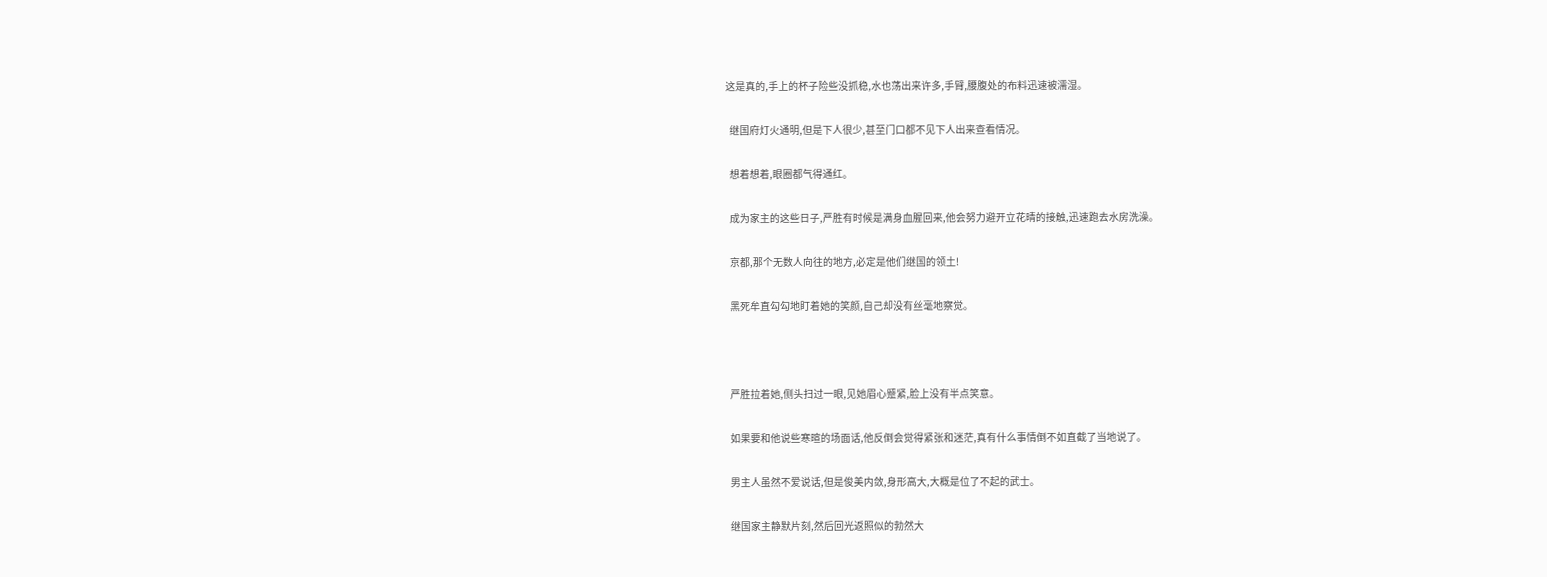这是真的,手上的杯子险些没抓稳,水也荡出来许多,手臂,腰腹处的布料迅速被濡湿。

  继国府灯火通明,但是下人很少,甚至门口都不见下人出来查看情况。

  想着想着,眼圈都气得通红。

  成为家主的这些日子,严胜有时候是满身血腥回来,他会努力避开立花晴的接触,迅速跑去水房洗澡。

  京都,那个无数人向往的地方,必定是他们继国的领土!

  黑死牟直勾勾地盯着她的笑颜,自己却没有丝毫地察觉。



  严胜拉着她,侧头扫过一眼,见她眉心蹙紧,脸上没有半点笑意。

  如果要和他说些寒暄的场面话,他反倒会觉得紧张和迷茫,真有什么事情倒不如直截了当地说了。

  男主人虽然不爱说话,但是俊美内敛,身形高大,大概是位了不起的武士。

  继国家主静默片刻,然后回光返照似的勃然大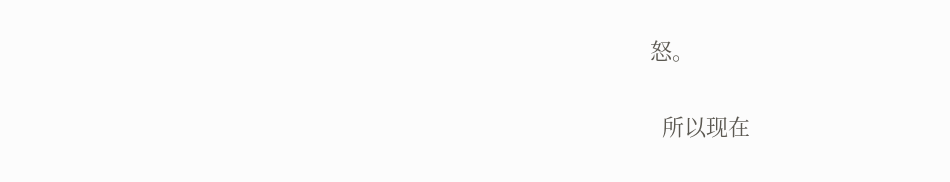怒。

  所以现在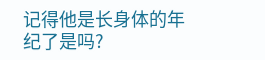记得他是长身体的年纪了是吗?